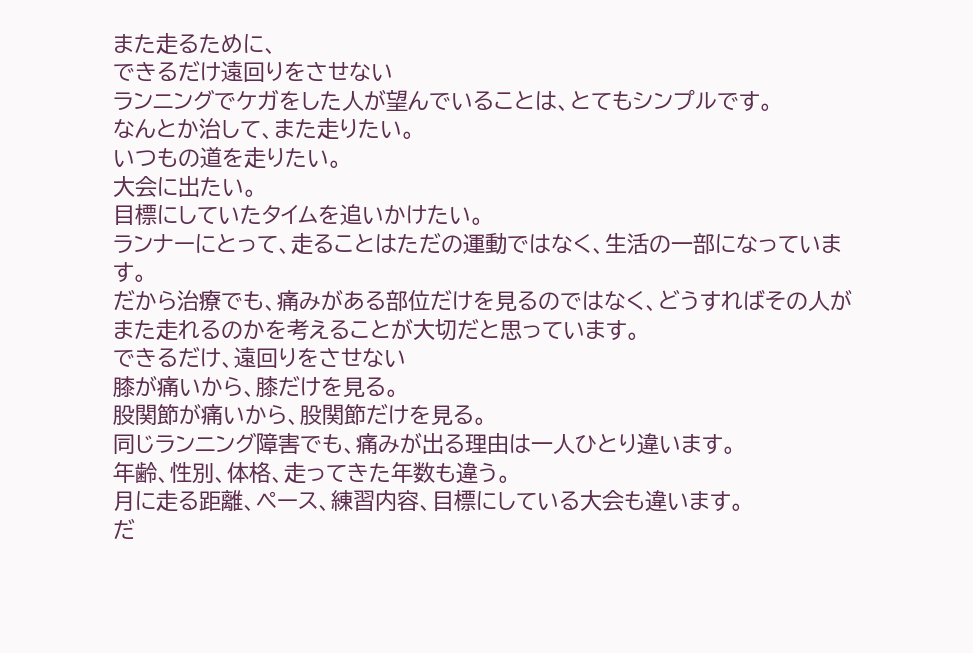また走るために、
できるだけ遠回りをさせない
ランニングでケガをした人が望んでいることは、とてもシンプルです。
なんとか治して、また走りたい。
いつもの道を走りたい。
大会に出たい。
目標にしていたタイムを追いかけたい。
ランナーにとって、走ることはただの運動ではなく、生活の一部になっています。
だから治療でも、痛みがある部位だけを見るのではなく、どうすればその人がまた走れるのかを考えることが大切だと思っています。
できるだけ、遠回りをさせない
膝が痛いから、膝だけを見る。
股関節が痛いから、股関節だけを見る。
同じランニング障害でも、痛みが出る理由は一人ひとり違います。
年齢、性別、体格、走ってきた年数も違う。
月に走る距離、ペース、練習内容、目標にしている大会も違います。
だ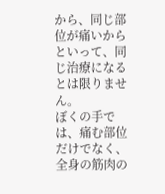から、同じ部位が痛いからといって、同じ治療になるとは限りません。
ぼくの手では、痛む部位だけでなく、全身の筋肉の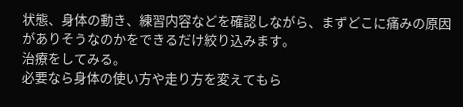状態、身体の動き、練習内容などを確認しながら、まずどこに痛みの原因がありそうなのかをできるだけ絞り込みます。
治療をしてみる。
必要なら身体の使い方や走り方を変えてもら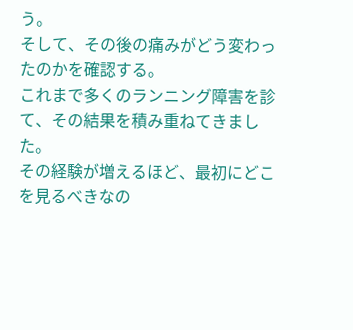う。
そして、その後の痛みがどう変わったのかを確認する。
これまで多くのランニング障害を診て、その結果を積み重ねてきました。
その経験が増えるほど、最初にどこを見るべきなの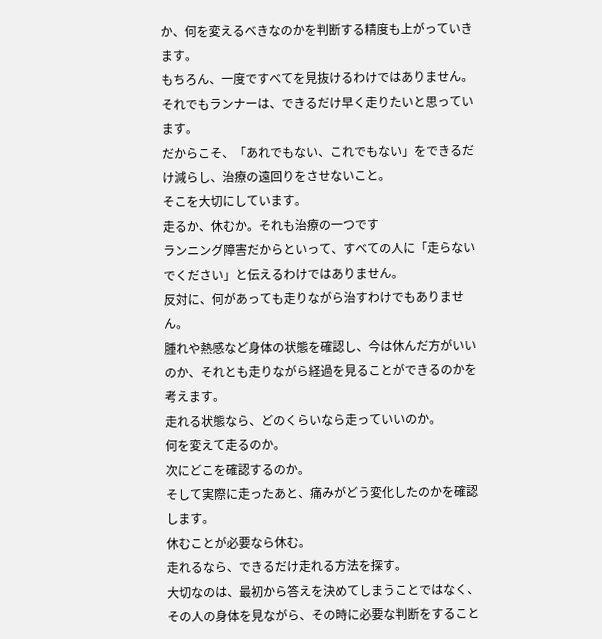か、何を変えるべきなのかを判断する精度も上がっていきます。
もちろん、一度ですべてを見抜けるわけではありません。
それでもランナーは、できるだけ早く走りたいと思っています。
だからこそ、「あれでもない、これでもない」をできるだけ減らし、治療の遠回りをさせないこと。
そこを大切にしています。
走るか、休むか。それも治療の一つです
ランニング障害だからといって、すべての人に「走らないでください」と伝えるわけではありません。
反対に、何があっても走りながら治すわけでもありません。
腫れや熱感など身体の状態を確認し、今は休んだ方がいいのか、それとも走りながら経過を見ることができるのかを考えます。
走れる状態なら、どのくらいなら走っていいのか。
何を変えて走るのか。
次にどこを確認するのか。
そして実際に走ったあと、痛みがどう変化したのかを確認します。
休むことが必要なら休む。
走れるなら、できるだけ走れる方法を探す。
大切なのは、最初から答えを決めてしまうことではなく、その人の身体を見ながら、その時に必要な判断をすること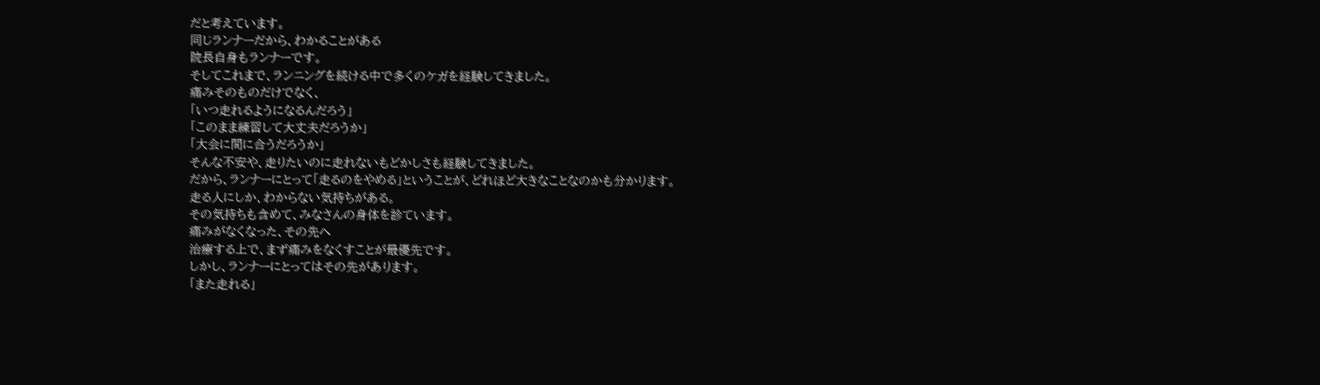だと考えています。
同じランナーだから、わかることがある
院長自身もランナーです。
そしてこれまで、ランニングを続ける中で多くのケガを経験してきました。
痛みそのものだけでなく、
「いつ走れるようになるんだろう」
「このまま練習して大丈夫だろうか」
「大会に間に合うだろうか」
そんな不安や、走りたいのに走れないもどかしさも経験してきました。
だから、ランナーにとって「走るのをやめる」ということが、どれほど大きなことなのかも分かります。
走る人にしか、わからない気持ちがある。
その気持ちも含めて、みなさんの身体を診ています。
痛みがなくなった、その先へ
治療する上で、まず痛みをなくすことが最優先です。
しかし、ランナーにとってはその先があります。
「また走れる」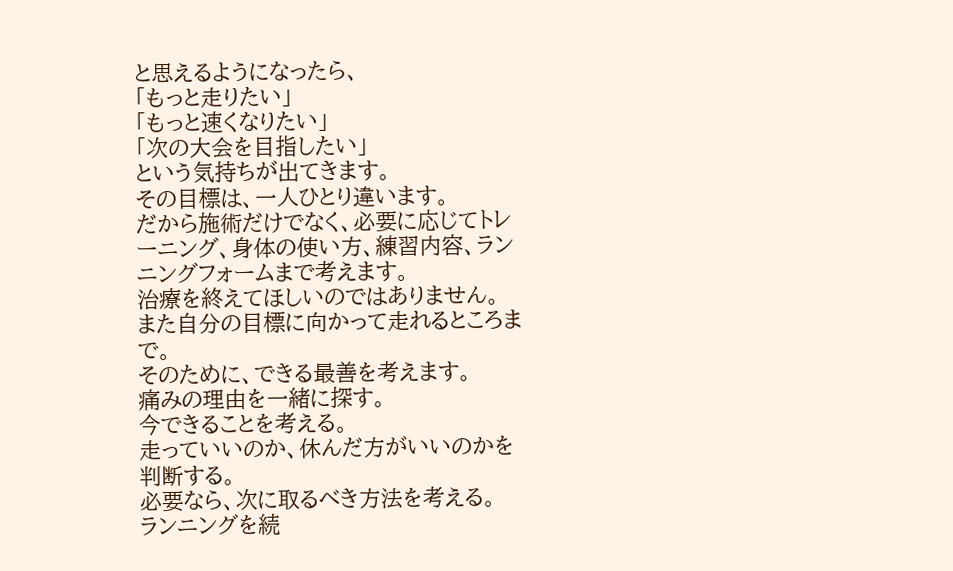と思えるようになったら、
「もっと走りたい」
「もっと速くなりたい」
「次の大会を目指したい」
という気持ちが出てきます。
その目標は、一人ひとり違います。
だから施術だけでなく、必要に応じてトレーニング、身体の使い方、練習内容、ランニングフォームまで考えます。
治療を終えてほしいのではありません。
また自分の目標に向かって走れるところまで。
そのために、できる最善を考えます。
痛みの理由を一緒に探す。
今できることを考える。
走っていいのか、休んだ方がいいのかを判断する。
必要なら、次に取るべき方法を考える。
ランニングを続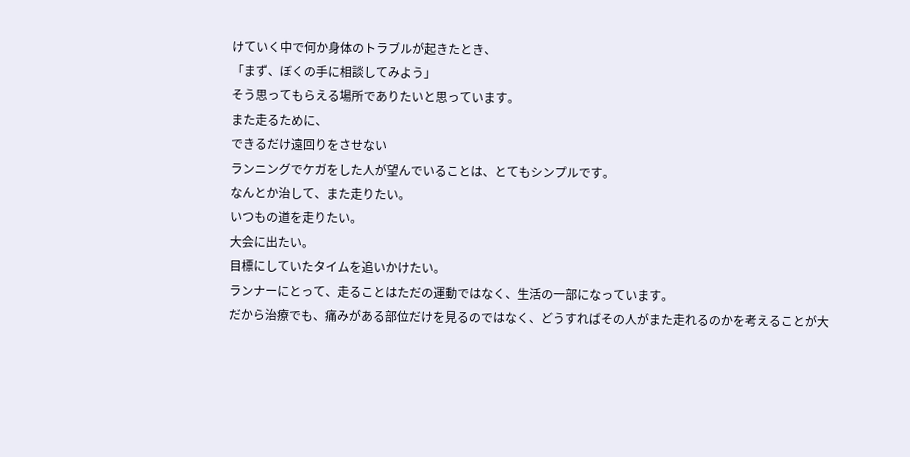けていく中で何か身体のトラブルが起きたとき、
「まず、ぼくの手に相談してみよう」
そう思ってもらえる場所でありたいと思っています。
また走るために、
できるだけ遠回りをさせない
ランニングでケガをした人が望んでいることは、とてもシンプルです。
なんとか治して、また走りたい。
いつもの道を走りたい。
大会に出たい。
目標にしていたタイムを追いかけたい。
ランナーにとって、走ることはただの運動ではなく、生活の一部になっています。
だから治療でも、痛みがある部位だけを見るのではなく、どうすればその人がまた走れるのかを考えることが大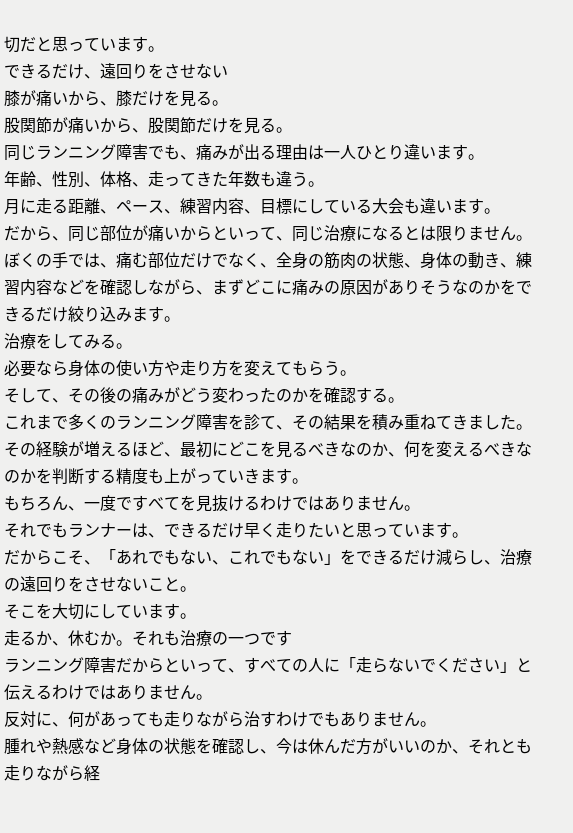切だと思っています。
できるだけ、遠回りをさせない
膝が痛いから、膝だけを見る。
股関節が痛いから、股関節だけを見る。
同じランニング障害でも、痛みが出る理由は一人ひとり違います。
年齢、性別、体格、走ってきた年数も違う。
月に走る距離、ペース、練習内容、目標にしている大会も違います。
だから、同じ部位が痛いからといって、同じ治療になるとは限りません。
ぼくの手では、痛む部位だけでなく、全身の筋肉の状態、身体の動き、練習内容などを確認しながら、まずどこに痛みの原因がありそうなのかをできるだけ絞り込みます。
治療をしてみる。
必要なら身体の使い方や走り方を変えてもらう。
そして、その後の痛みがどう変わったのかを確認する。
これまで多くのランニング障害を診て、その結果を積み重ねてきました。
その経験が増えるほど、最初にどこを見るべきなのか、何を変えるべきなのかを判断する精度も上がっていきます。
もちろん、一度ですべてを見抜けるわけではありません。
それでもランナーは、できるだけ早く走りたいと思っています。
だからこそ、「あれでもない、これでもない」をできるだけ減らし、治療の遠回りをさせないこと。
そこを大切にしています。
走るか、休むか。それも治療の一つです
ランニング障害だからといって、すべての人に「走らないでください」と伝えるわけではありません。
反対に、何があっても走りながら治すわけでもありません。
腫れや熱感など身体の状態を確認し、今は休んだ方がいいのか、それとも走りながら経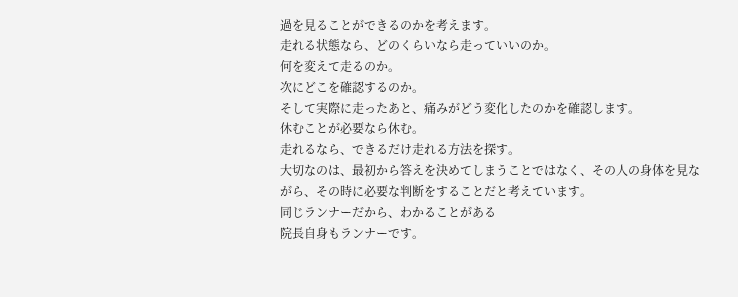過を見ることができるのかを考えます。
走れる状態なら、どのくらいなら走っていいのか。
何を変えて走るのか。
次にどこを確認するのか。
そして実際に走ったあと、痛みがどう変化したのかを確認します。
休むことが必要なら休む。
走れるなら、できるだけ走れる方法を探す。
大切なのは、最初から答えを決めてしまうことではなく、その人の身体を見ながら、その時に必要な判断をすることだと考えています。
同じランナーだから、わかることがある
院長自身もランナーです。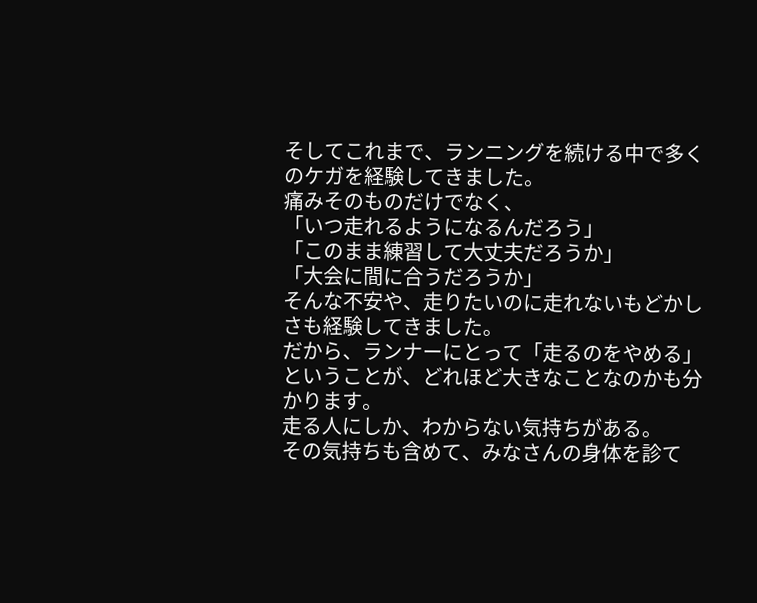そしてこれまで、ランニングを続ける中で多くのケガを経験してきました。
痛みそのものだけでなく、
「いつ走れるようになるんだろう」
「このまま練習して大丈夫だろうか」
「大会に間に合うだろうか」
そんな不安や、走りたいのに走れないもどかしさも経験してきました。
だから、ランナーにとって「走るのをやめる」ということが、どれほど大きなことなのかも分かります。
走る人にしか、わからない気持ちがある。
その気持ちも含めて、みなさんの身体を診て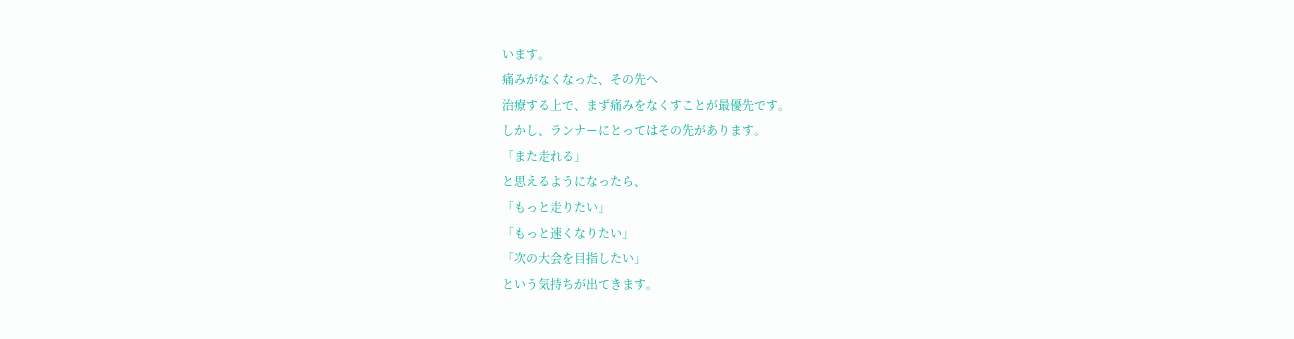います。
痛みがなくなった、その先へ
治療する上で、まず痛みをなくすことが最優先です。
しかし、ランナーにとってはその先があります。
「また走れる」
と思えるようになったら、
「もっと走りたい」
「もっと速くなりたい」
「次の大会を目指したい」
という気持ちが出てきます。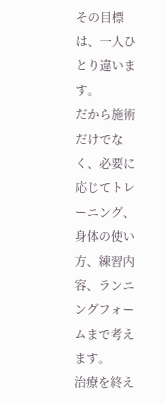その目標は、一人ひとり違います。
だから施術だけでなく、必要に応じてトレーニング、身体の使い方、練習内容、ランニングフォームまで考えます。
治療を終え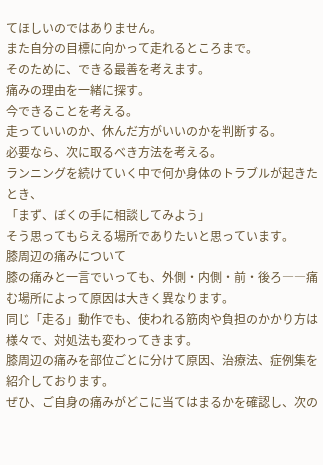てほしいのではありません。
また自分の目標に向かって走れるところまで。
そのために、できる最善を考えます。
痛みの理由を一緒に探す。
今できることを考える。
走っていいのか、休んだ方がいいのかを判断する。
必要なら、次に取るべき方法を考える。
ランニングを続けていく中で何か身体のトラブルが起きたとき、
「まず、ぼくの手に相談してみよう」
そう思ってもらえる場所でありたいと思っています。
膝周辺の痛みについて
膝の痛みと一言でいっても、外側・内側・前・後ろ――痛む場所によって原因は大きく異なります。
同じ「走る」動作でも、使われる筋肉や負担のかかり方は様々で、対処法も変わってきます。
膝周辺の痛みを部位ごとに分けて原因、治療法、症例集を紹介しております。
ぜひ、ご自身の痛みがどこに当てはまるかを確認し、次の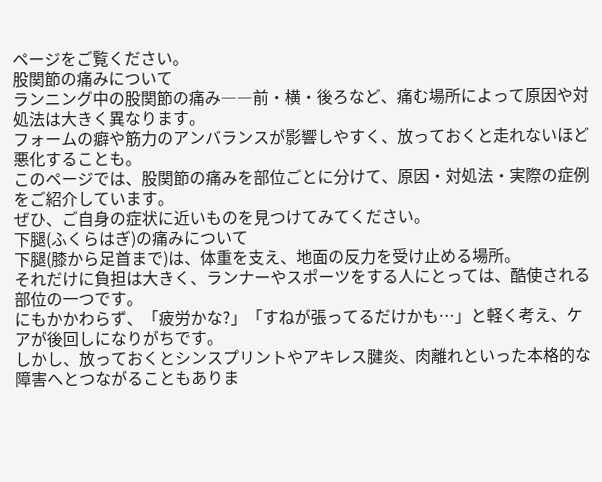ページをご覧ください。
股関節の痛みについて
ランニング中の股関節の痛み――前・横・後ろなど、痛む場所によって原因や対処法は大きく異なります。
フォームの癖や筋力のアンバランスが影響しやすく、放っておくと走れないほど悪化することも。
このページでは、股関節の痛みを部位ごとに分けて、原因・対処法・実際の症例をご紹介しています。
ぜひ、ご自身の症状に近いものを見つけてみてください。
下腿(ふくらはぎ)の痛みについて
下腿(膝から足首まで)は、体重を支え、地面の反力を受け止める場所。
それだけに負担は大きく、ランナーやスポーツをする人にとっては、酷使される部位の一つです。
にもかかわらず、「疲労かな?」「すねが張ってるだけかも…」と軽く考え、ケアが後回しになりがちです。
しかし、放っておくとシンスプリントやアキレス腱炎、肉離れといった本格的な障害へとつながることもありま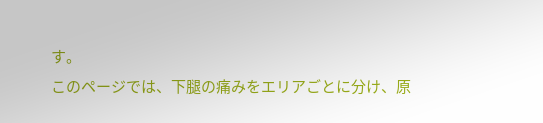す。
このページでは、下腿の痛みをエリアごとに分け、原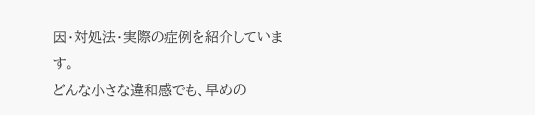因・対処法・実際の症例を紹介しています。
どんな小さな違和感でも、早めの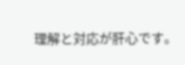理解と対応が肝心です。